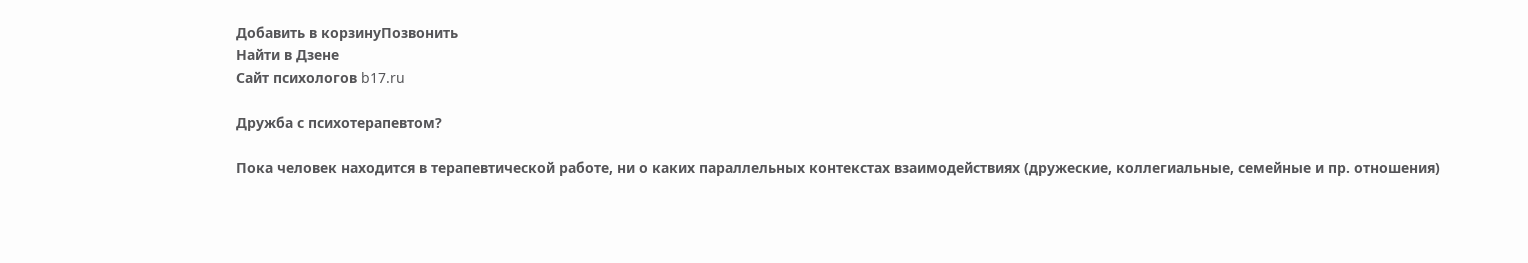Добавить в корзинуПозвонить
Найти в Дзене
Сайт психологов b17.ru

Дружба с психотерапевтом?

Пока человек находится в терапевтической работе, ни о каких параллельных контекстах взаимодействиях (дружеские, коллегиальные, семейные и пр. отношения)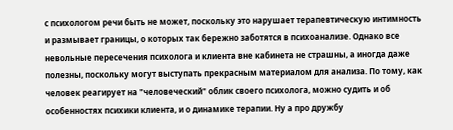с психологом речи быть не может, поскольку это нарушает терапевтическую интимность и размывает границы, о которых так бережно заботятся в психоанализе. Однако все невольные пересечения психолога и клиента вне кабинета не страшны, а иногда даже полезны, поскольку могут выступать прекрасным материалом для анализа. По тому, как человек реагирует на "человеческий" облик своего психолога, можно судить и об особенностях психики клиента, и о динамике терапии. Ну а про дружбу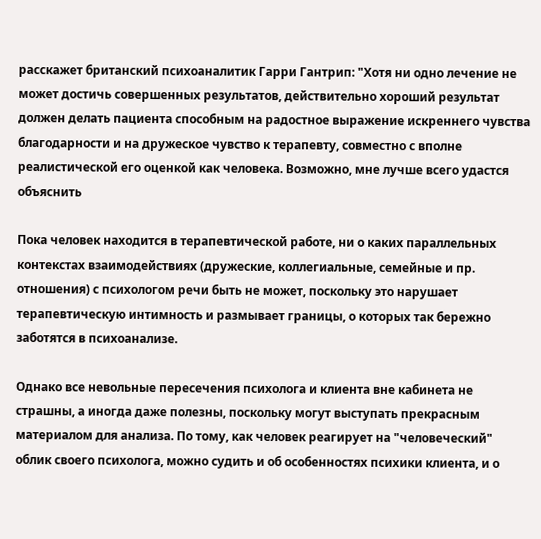расскажет британский психоаналитик Гарри Гантрип: "Хотя ни одно лечение не может достичь совершенных результатов, действительно хороший результат должен делать пациента способным на радостное выражение искреннего чувства благодарности и на дружеское чувство к терапевту, совместно с вполне реалистической его оценкой как человека. Возможно, мне лучше всего удастся объяснить

Пока человек находится в терапевтической работе, ни о каких параллельных контекстах взаимодействиях (дружеские, коллегиальные, семейные и пр. отношения) с психологом речи быть не может, поскольку это нарушает терапевтическую интимность и размывает границы, о которых так бережно заботятся в психоанализе.

Однако все невольные пересечения психолога и клиента вне кабинета не страшны, а иногда даже полезны, поскольку могут выступать прекрасным материалом для анализа. По тому, как человек реагирует на "человеческий" облик своего психолога, можно судить и об особенностях психики клиента, и о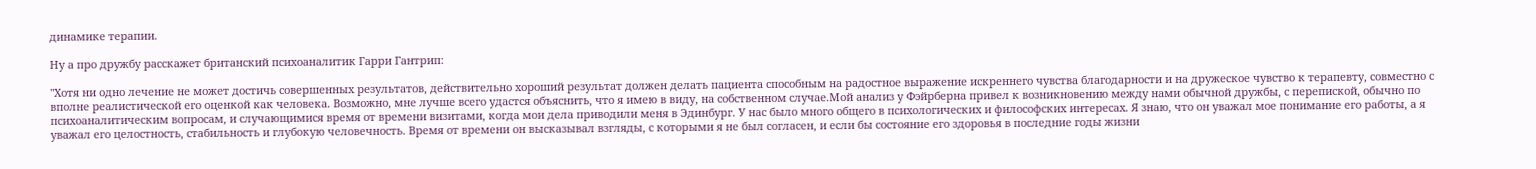динамике терапии.

Ну а про дружбу расскажет британский психоаналитик Гарри Гантрип:

"Хотя ни одно лечение не может достичь совершенных результатов, действительно хороший результат должен делать пациента способным на радостное выражение искреннего чувства благодарности и на дружеское чувство к терапевту, совместно с вполне реалистической его оценкой как человека. Возможно, мне лучше всего удастся объяснить, что я имею в виду, на собственном случае.Мой анализ у Фэйрберна привел к возникновению между нами обычной дружбы, с перепиской, обычно по психоаналитическим вопросам, и случающимися время от времени визитами, когда мои дела приводили меня в Эдинбург. У нас было много общего в психологических и философских интересах. Я знаю, что он уважал мое понимание его работы, а я уважал его целостность, стабильность и глубокую человечность. Время от времени он высказывал взгляды, с которыми я не был согласен, и если бы состояние его здоровья в последние годы жизни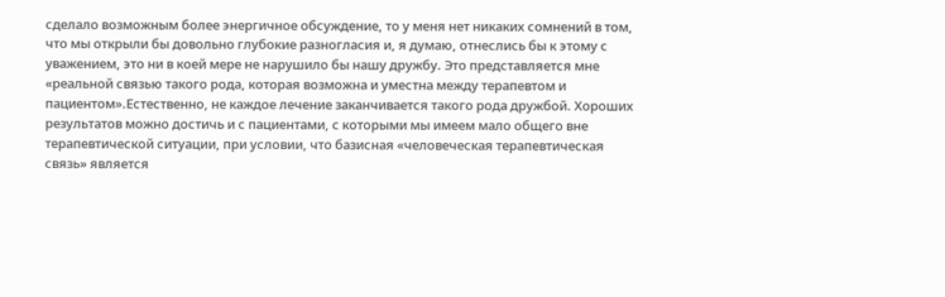сделало возможным более энергичное обсуждение, то у меня нет никаких сомнений в том, что мы открыли бы довольно глубокие разногласия и, я думаю, отнеслись бы к этому с уважением, это ни в коей мере не нарушило бы нашу дружбу. Это представляется мне «реальной связью такого рода, которая возможна и уместна между терапевтом и пациентом».Естественно, не каждое лечение заканчивается такого рода дружбой. Хороших результатов можно достичь и с пациентами, с которыми мы имеем мало общего вне терапевтической ситуации, при условии, что базисная «человеческая терапевтическая связь» является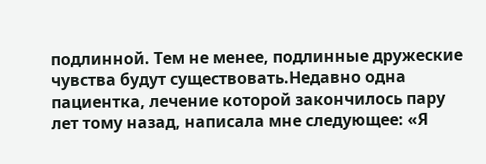подлинной. Тем не менее, подлинные дружеские чувства будут существовать.Недавно одна пациентка, лечение которой закончилось пару лет тому назад, написала мне следующее: «Я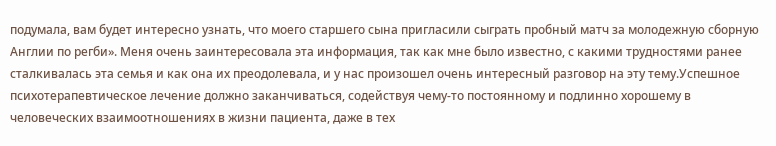подумала, вам будет интересно узнать, что моего старшего сына пригласили сыграть пробный матч за молодежную сборную Англии по регби». Меня очень заинтересовала эта информация, так как мне было известно, с какими трудностями ранее сталкивалась эта семья и как она их преодолевала, и у нас произошел очень интересный разговор на эту тему.Успешное психотерапевтическое лечение должно заканчиваться, содействуя чему-то постоянному и подлинно хорошему в человеческих взаимоотношениях в жизни пациента, даже в тех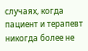случаях, когда пациент и терапевт никогда более не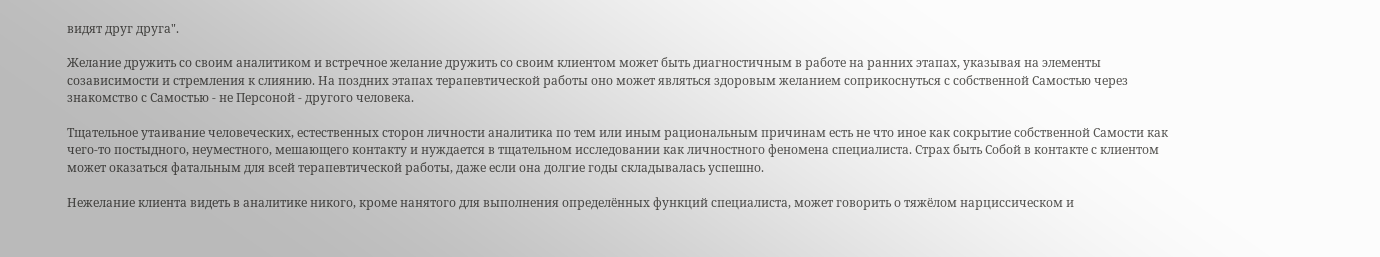видят друг друга".

Желание дружить со своим аналитиком и встречное желание дружить со своим клиентом может быть диагностичным в работе на ранних этапах, указывая на элементы созависимости и стремления к слиянию. На поздних этапах терапевтической работы оно может являться здоровым желанием соприкоснуться с собственной Самостью через знакомство с Самостью - не Персоной - другого человека.

Тщательное утаивание человеческих, естественных сторон личности аналитика по тем или иным рациональным причинам есть не что иное как сокрытие собственной Самости как чего-то постыдного, неуместного, мешающего контакту и нуждается в тщательном исследовании как личностного феномена специалиста. Страх быть Собой в контакте с клиентом может оказаться фатальным для всей терапевтической работы, даже если она долгие годы складывалась успешно.

Нежелание клиента видеть в аналитике никого, кроме нанятого для выполнения определённых функций специалиста, может говорить о тяжёлом нарциссическом и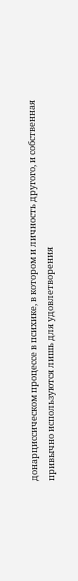донарциссическом процессе в психике, в котором и личность другого, и собственная привычно используются лишь для удовлетворения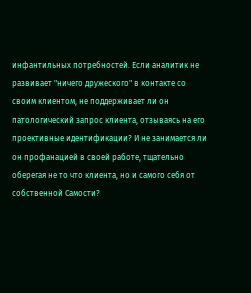инфантильных потребностей. Если аналитик не развивает "ничего дружеского" в контакте со своим клиентом, не поддерживает ли он патологический запрос клиента, отзываясь на его проективные идентификации? И не занимается ли он профанацией в своей работе, тщательно оберегая не то что клиента, но и самого себя от собственной Самости?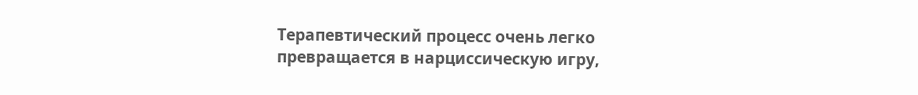Терапевтический процесс очень легко превращается в нарциссическую игру,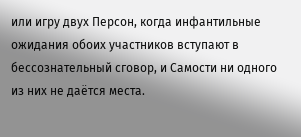или игру двух Персон, когда инфантильные ожидания обоих участников вступают в бессознательный сговор, и Самости ни одного из них не даётся места.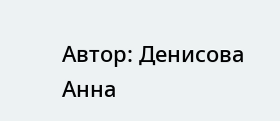Автор: Денисова Анна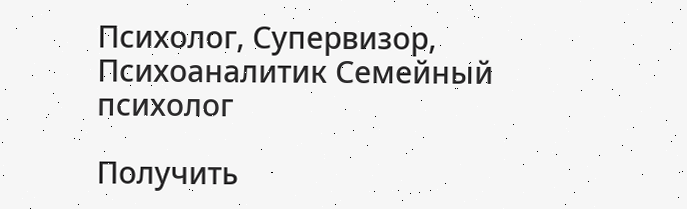Психолог, Супервизор, Психоаналитик Семейный психолог

Получить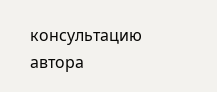консультацию автора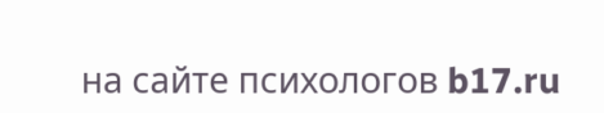на сайте психологов b17.ru